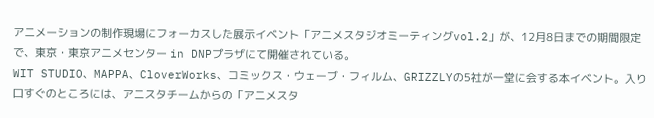アニメーションの制作現場にフォーカスした展示イベント「アニメスタジオミーティングvol.2」が、12月8日までの期間限定で、東京・東京アニメセンター in DNPプラザにて開催されている。
WIT STUDIO、MAPPA、CloverWorks、コミックス・ウェーブ・フィルム、GRIZZLYの5社が一堂に会する本イベント。入り口すぐのところには、アニスタチームからの「アニメスタ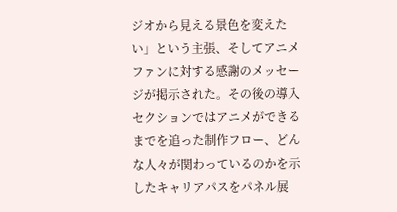ジオから見える景色を変えたい」という主張、そしてアニメファンに対する感謝のメッセージが掲示された。その後の導入セクションではアニメができるまでを追った制作フロー、どんな人々が関わっているのかを示したキャリアパスをパネル展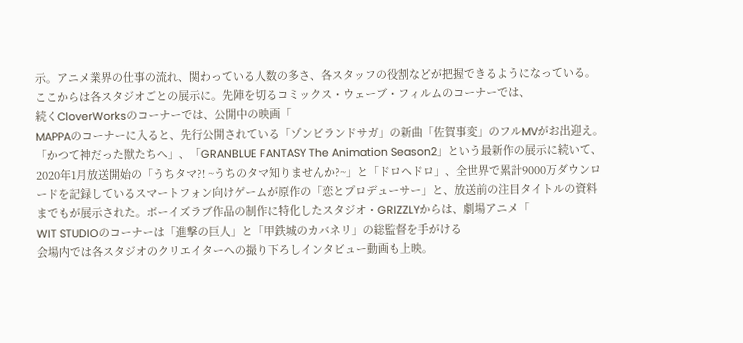示。アニメ業界の仕事の流れ、関わっている人数の多さ、各スタッフの役割などが把握できるようになっている。
ここからは各スタジオごとの展示に。先陣を切るコミックス・ウェーブ・フィルムのコーナーでは、
続くCloverWorksのコーナーでは、公開中の映画「
MAPPAのコーナーに入ると、先行公開されている「ゾンビランドサガ」の新曲「佐賀事変」のフルMVがお出迎え。「かつて神だった獣たちへ」、「GRANBLUE FANTASY The Animation Season2」という最新作の展示に続いて、2020年1月放送開始の「うちタマ?! ~うちのタマ知りませんか?~」と「ドロヘドロ」、全世界で累計9000万ダウンロードを記録しているスマートフォン向けゲームが原作の「恋とプロデューサー」と、放送前の注目タイトルの資料までもが展示された。ボーイズラブ作品の制作に特化したスタジオ・GRIZZLYからは、劇場アニメ「
WIT STUDIOのコーナーは「進撃の巨人」と「甲鉄城のカバネリ」の総監督を手がける
会場内では各スタジオのクリエイターへの撮り下ろしインタビュー動画も上映。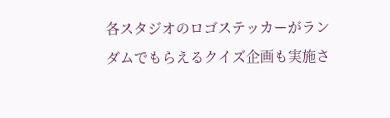各スタジオのロゴステッカーがランダムでもらえるクイズ企画も実施さ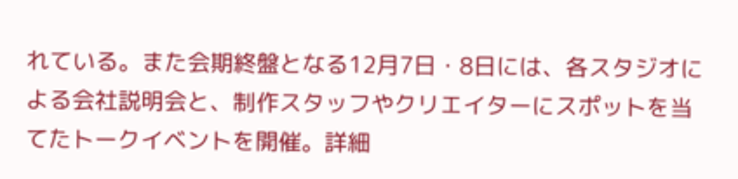れている。また会期終盤となる12月7日・8日には、各スタジオによる会社説明会と、制作スタッフやクリエイターにスポットを当てたトークイベントを開催。詳細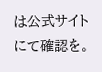は公式サイトにて確認を。